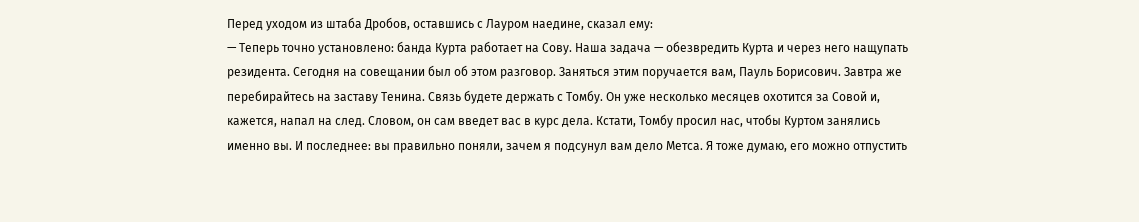Перед уходом из штаба Дробов, оставшись с Лауром наедине, сказал ему:
— Теперь точно установлено: банда Курта работает на Сову. Наша задача — обезвредить Курта и через него нащупать резидента. Сегодня на совещании был об этом разговор. Заняться этим поручается вам, Пауль Борисович. Завтра же перебирайтесь на заставу Тенина. Связь будете держать с Томбу. Он уже несколько месяцев охотится за Совой и, кажется, напал на след. Словом, он сам введет вас в курс дела. Кстати, Томбу просил нас, чтобы Куртом занялись именно вы. И последнее: вы правильно поняли, зачем я подсунул вам дело Метса. Я тоже думаю, его можно отпустить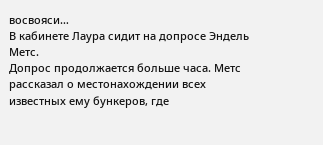восвояси…
В кабинете Лаура сидит на допросе Эндель Метс.
Допрос продолжается больше часа. Метс рассказал о местонахождении всех известных ему бункеров, где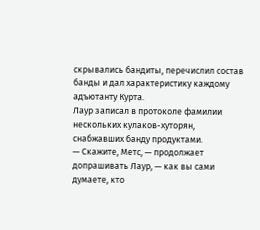скрывались бандиты, перечислил состав банды и дал характеристику каждому адъютанту Курта.
Лаур записал в протоколе фамилии нескольких кулаков-хуторян, снабжавших банду продуктами.
— Скажите, Метс, — продолжает допрашивать Лаур, — как вы сами думаете, кто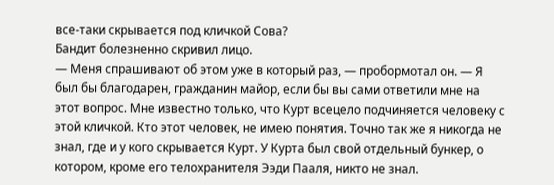все-таки скрывается под кличкой Сова?
Бандит болезненно скривил лицо.
— Меня спрашивают об этом уже в который раз, — пробормотал он. — Я был бы благодарен, гражданин майор, если бы вы сами ответили мне на этот вопрос. Мне известно только, что Курт всецело подчиняется человеку с этой кличкой. Кто этот человек, не имею понятия. Точно так же я никогда не знал, где и у кого скрывается Курт. У Курта был свой отдельный бункер, о котором, кроме его телохранителя Ээди Пааля, никто не знал.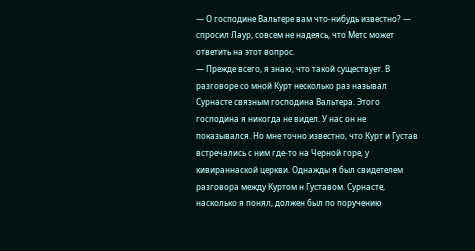— О господине Вальтере вам что-нибудь известно? — спросил Лаур, совсем не надеясь, что Метс может ответить на этот вопрос.
— Прежде всего, я знаю, что такой существует. В разговоре со мной Курт несколько раз называл Сурнасте связным господина Вальтера. Этого господина я никогда не видел. У нас он не показывался. Но мне точно известно, что Курт и Густав встречались с ним где-то на Черной горе, у кивираннаской церкви. Однажды я был свидетелем разговора между Куртом н Густавом. Сурнасте, насколько я понял, должен был по поручению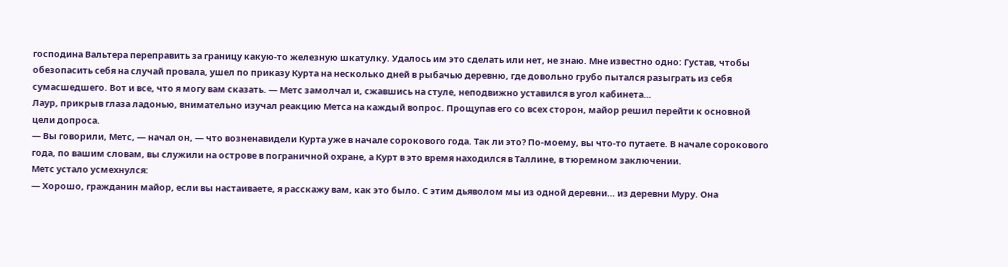господина Вальтера переправить за границу какую-то железную шкатулку. Удалось им это сделать или нет, не знаю. Мне известно одно: Густав, чтобы обезопасить себя на случай провала, ушел по приказу Курта на несколько дней в рыбачью деревню, где довольно грубо пытался разыграть из себя сумасшедшего. Вот и все, что я могу вам сказать. — Метс замолчал и, сжавшись на стуле, неподвижно уставился в угол кабинета…
Лаур, прикрыв глаза ладонью, внимательно изучал реакцию Метса на каждый вопрос. Прощупав его со всех сторон, майор решил перейти к основной цели допроса.
— Вы говорили, Метс, — начал он, — что возненавидели Курта уже в начале сорокового года. Так ли это? По-моему, вы что-то путаете. В начале сорокового года, по вашим словам, вы служили на острове в пограничной охране, а Курт в это время находился в Таллине, в тюремном заключении.
Метс устало усмехнулся:
— Хорошо, гражданин майор, если вы настаиваете, я расскажу вам, как это было. С этим дьяволом мы из одной деревни… из деревни Муру. Она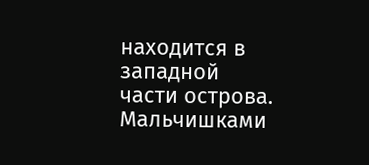находится в западной части острова. Мальчишками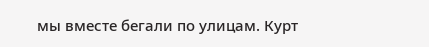мы вместе бегали по улицам. Курт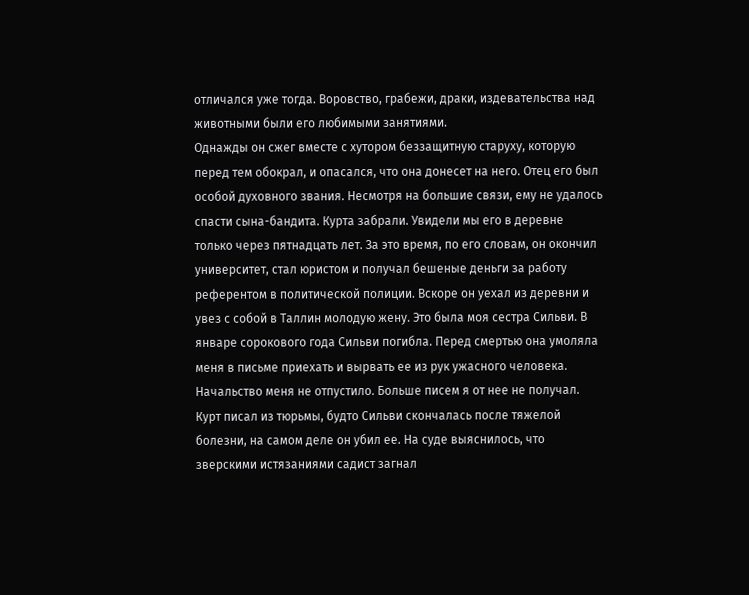отличался уже тогда. Воровство, грабежи, драки, издевательства над животными были его любимыми занятиями.
Однажды он сжег вместе с хутором беззащитную старуху, которую перед тем обокрал, и опасался, что она донесет на него. Отец его был особой духовного звания. Несмотря на большие связи, ему не удалось спасти сына-бандита. Курта забрали. Увидели мы его в деревне только через пятнадцать лет. За это время, по его словам, он окончил университет, стал юристом и получал бешеные деньги за работу референтом в политической полиции. Вскоре он уехал из деревни и увез с собой в Таллин молодую жену. Это была моя сестра Сильви. В январе сорокового года Сильви погибла. Перед смертью она умоляла меня в письме приехать и вырвать ее из рук ужасного человека. Начальство меня не отпустило. Больше писем я от нее не получал. Курт писал из тюрьмы, будто Сильви скончалась после тяжелой болезни, на самом деле он убил ее. На суде выяснилось, что зверскими истязаниями садист загнал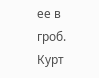ее в гроб. Курт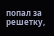попал за решетку,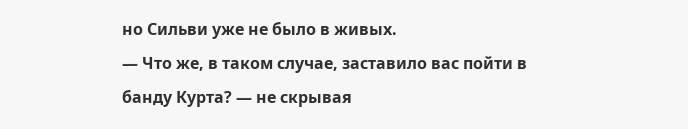но Сильви уже не было в живых.
— Что же, в таком случае, заставило вас пойти в банду Курта? — не скрывая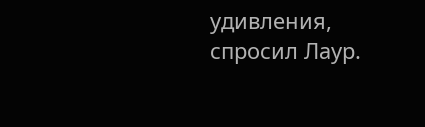удивления, спросил Лаур.